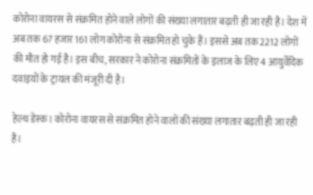कोरोना वायरस से संक्रमित होने वाले लोगों की संख्या लगातार बढ़ती ही जा रही है। देश में अब तक 67 हजार 161 लोग कोरोना से संक्रमित हो चुके हैं। इससे अब तक 2212 लोगों की मौत हो गई है। इस बीच, सरकार ने कोरोना संक्रमितों के इलाज के लिए 4 आयुर्वेदिक दवाइयों के ट्रायल की मंजूरी दी है।

हेल्थ डेस्क। कोरोना वायरस से संक्रमित होने वालों की संख्या लगातार बढ़ती ही जा रही है।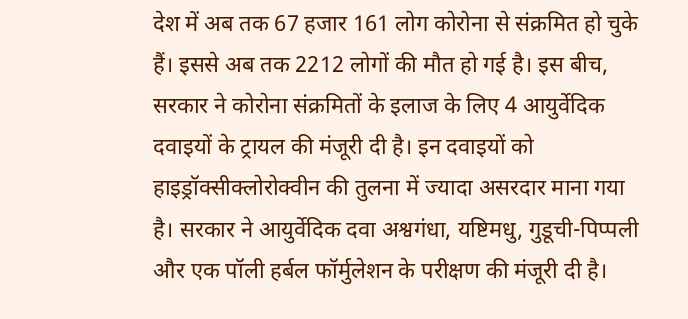देश में अब तक 67 हजार 161 लोग कोरोना से संक्रमित हो चुके हैं। इससे अब तक 2212 लोगों की मौत हो गई है। इस बीच, सरकार ने कोरोना संक्रमितों के इलाज के लिए 4 आयुर्वेदिक दवाइयों के ट्रायल की मंजूरी दी है। इन दवाइयों को हाइड्रॉक्सीक्लोरोक्वीन की तुलना में ज्यादा असरदार माना गया है। सरकार ने आयुर्वेदिक दवा अश्वगंधा, यष्टिमधु, गुडूची-पिप्पली और एक पॉली हर्बल फॉर्मुलेशन के परीक्षण की मंजूरी दी है।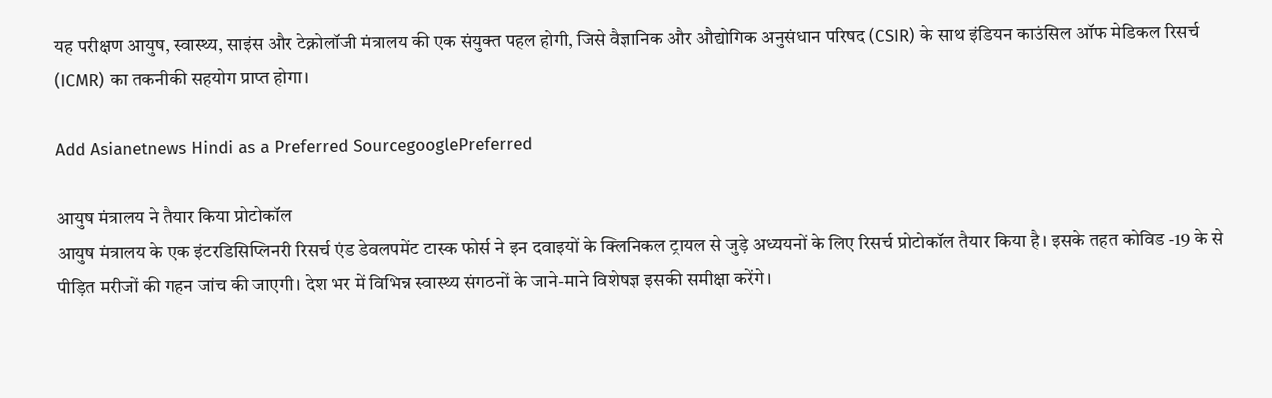यह परीक्षण आयुष, स्वास्थ्य, साइंस और टेक्नोलॉजी मंत्रालय की एक संयुक्त पहल होगी, जिसे वैज्ञानिक और औद्योगिक अनुसंधान परिषद (CSIR) के साथ इंडियन काउंसिल ऑफ मेडिकल रिसर्च (ICMR) का तकनीकी सहयोग प्राप्त होगा।

Add Asianetnews Hindi as a Preferred SourcegooglePreferred

आयुष मंत्रालय ने तैयार किया प्रोटोकॉल
आयुष मंत्रालय के एक इंटरडिसिप्लिनरी रिसर्च एंड डेवलपमेंट टास्क फोर्स ने इन दवाइयों के क्लिनिकल ट्रायल से जुड़े अध्ययनों के लिए रिसर्च प्रोटोकॉल तैयार किया है। इसके तहत कोविड -19 के से पीड़ित मरीजों की गहन जांच की जाएगी। देश भर में विभिन्न स्वास्थ्य संगठनों के जाने-माने विशेषज्ञ इसकी समीक्षा करेंगे।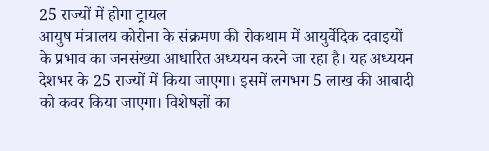25 राज्यों में होगा ट्रायल
आयुष मंत्रालय कोरोना के संक्रमण की रोकथाम में आयुर्वेदिक दवाइयों के प्रभाव का जनसंख्या आधारित अध्ययन करने जा रहा है। यह अध्ययन देशभर के 25 राज्यों में किया जाएगा। इसमें लगभग 5 लाख की आबादी को कवर किया जाएगा। विशेषज्ञों का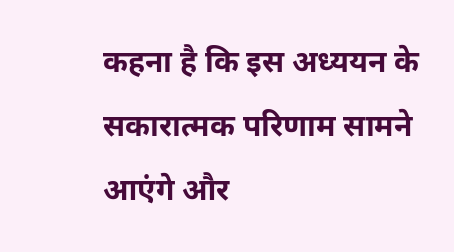कहना है कि इस अध्ययन के सकारात्मक परिणाम सामने आएंगे और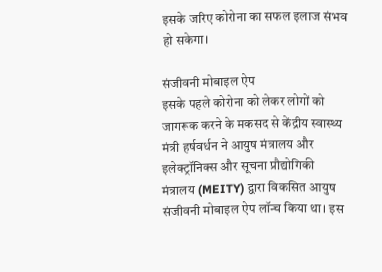इसके जरिए कोरोना का सफल इलाज संभव हो सकेगा।

संजीवनी मोबाइल ऐप
इसके पहले कोरोना को लेकर लोगों को जागरूक करने के मकसद से केंद्रीय स्वास्थ्य मंत्री हर्षवर्धन ने आयुष मंत्रालय और इलेक्ट्रॉनिक्स और सूचना प्रौद्योगिकी मंत्रालय (MEITY) द्वारा विकसित आयुष संजीवनी मोबाइल ऐप लॉन्च किया था। इस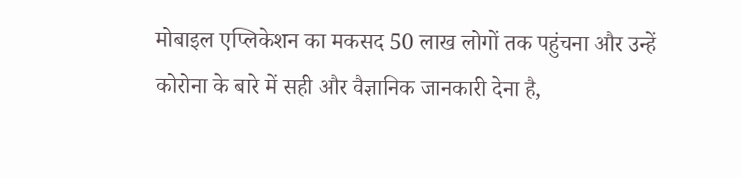मोबाइल एप्लिकेशन का मकसद 50 लाख लोगों तक पहुंचना और उन्हें कोरोना के बारे में सही और वैज्ञानिक जानकारी देना है,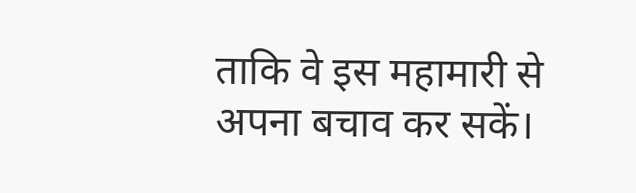ताकि वे इस महामारी से अपना बचाव कर सकें।